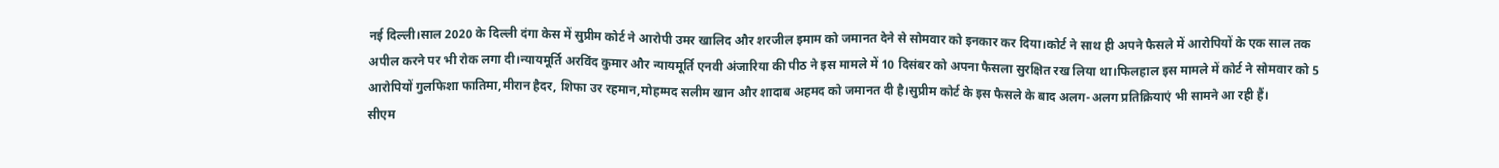नई दिल्ली।साल 2020 के दिल्ली दंगा केस में सुप्रीम कोर्ट ने आरोपी उमर खालिद और शरजील इमाम को जमानत देने से सोमवार को इनकार कर दिया।कोर्ट ने साथ ही अपने फैसले में आरोपियों के एक साल तक अपील करने पर भी रोक लगा दी।न्यायमूर्ति अरविंद कुमार और न्यायमूर्ति एनवी अंजारिया की पीठ ने इस मामले में 10 दिसंबर को अपना फैसला सुरक्षित रख लिया था।फिलहाल इस मामले में कोर्ट ने सोमवार को 5 आरोपियों गुलफिशा फातिमा,मीरान हैदर, शिफा उर रहमान,मोहम्मद सलीम खान और शादाब अहमद को जमानत दी है।सुप्रीम कोर्ट के इस फैसले के बाद अलग-अलग प्रतिक्रियाएं भी सामने आ रही हैं।
सीएम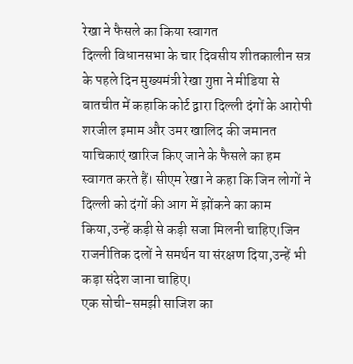रेखा ने फैसले का किया स्वागत
दिल्ली विधानसभा के चार दिवसीय शीतकालीन सत्र के पहले दिन मुख्यमंत्री रेखा गुप्ता ने मीडिया से बातचीत में कहाकि कोर्ट द्वारा दिल्ली दंगों के आरोपी शरजील इमाम और उमर खालिद की जमानत याचिकाएं खारिज किए जाने के फैसले का हम स्वागत करते हैं। सीएम रेखा ने कहा कि जिन लोगों ने दिल्ली को दंगों की आग में झोंकने का काम किया,उन्हें कड़ी से कड़ी सजा मिलनी चाहिए।जिन राजनीतिक दलों ने समर्थन या संरक्षण दिया,उन्हें भी कड़ा संदेश जाना चाहिए।
एक सोची-समझी साजिश का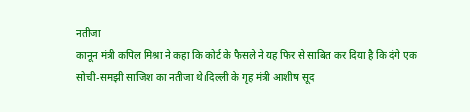नतीजा
कानून मंत्री कपिल मिश्रा ने कहा कि कोर्ट के फैसले ने यह फिर से साबित कर दिया है कि दंगे एक सोची-समझी साजिश का नतीजा थे।दिल्ली के गृह मंत्री आशीष सूद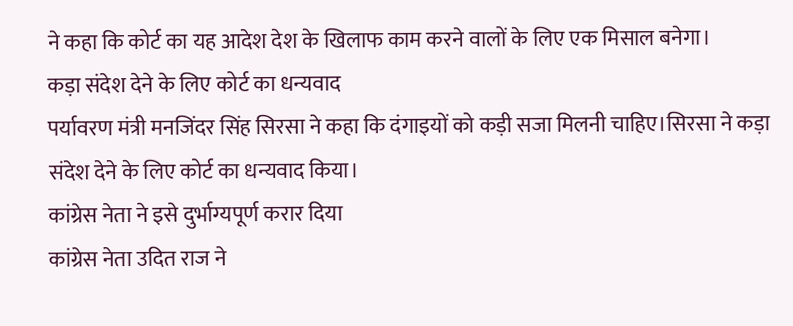ने कहा कि कोर्ट का यह आदेश देश के खिलाफ काम करने वालों के लिए एक मिसाल बनेगा।
कड़ा संदेश देने के लिए कोर्ट का धन्यवाद
पर्यावरण मंत्री मनजिंदर सिंह सिरसा ने कहा कि दंगाइयों को कड़ी सजा मिलनी चाहिए।सिरसा ने कड़ा संदेश देने के लिए कोर्ट का धन्यवाद किया।
कांग्रेस नेता ने इसे दुर्भाग्यपूर्ण करार दिया
कांग्रेस नेता उदित राज ने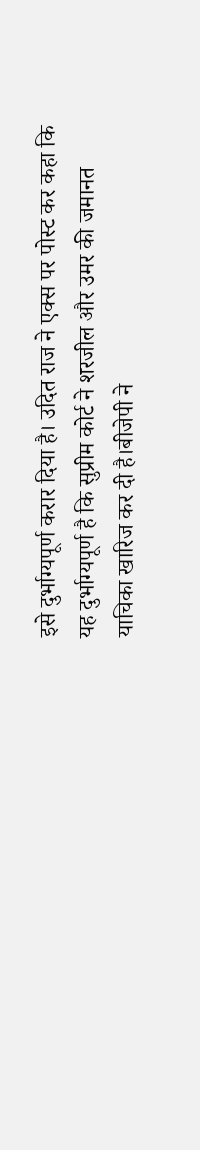इसे दुर्भाग्यपूर्ण करार दिया है। उदित राज ने एक्स पर पोस्ट कर कहा कि यह दुर्भाग्यपूर्ण है कि सुप्रीम कोर्ट ने शरजील और उमर की जमानत याचिका खारिज कर दी है।बीजेपी ने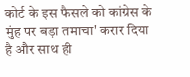कोर्ट के इस फैसले को कांग्रेस के मुंह पर बड़ा तमाचा' करार दिया है और साथ ही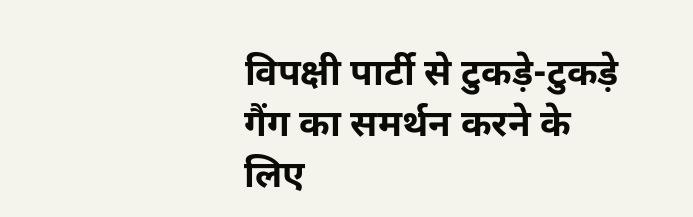विपक्षी पार्टी से टुकड़े-टुकड़े गैंग का समर्थन करने के लिए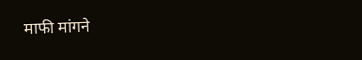माफी मांगने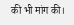की भी मांग की।